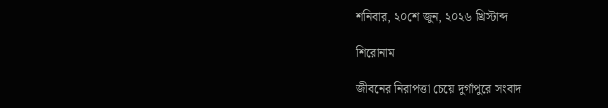শনিবার, ২০শে জুন, ২০২৬ খ্রিস্টাব্দ

শিরোনাম

জীবনের নিরাপত্তা চেয়ে দুর্গাপুরে সংবাদ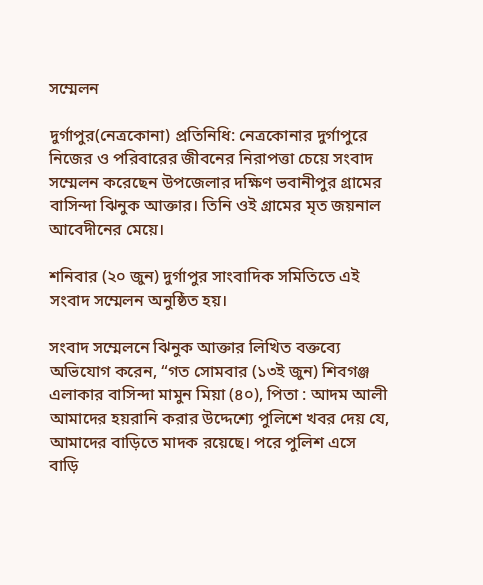সম্মেলন

দুর্গাপুর(নেত্রকোনা) প্রতিনিধি: নেত্রকোনার দুর্গাপুরে নিজের ও পরিবারের জীবনের নিরাপত্তা চেয়ে সংবাদ সম্মেলন করেছেন উপজেলার দক্ষিণ ভবানীপুর গ্রামের বাসিন্দা ঝিনুক আক্তার। তিনি ওই গ্রামের মৃত জয়নাল আবেদীনের মেয়ে।

শনিবার (২০ জুন) দুর্গাপুর সাংবাদিক সমিতিতে এই সংবাদ সম্মেলন অনুষ্ঠিত হয়।

সংবাদ সম্মেলনে ঝিনুক আক্তার লিখিত বক্তব্যে অভিযোগ করেন, “গত সোমবার (১৩ই জুন) শিবগঞ্জ এলাকার বাসিন্দা মামুন মিয়া (৪০), পিতা : আদম আলী আমাদের হয়রানি করার উদ্দেশ্যে পুলিশে খবর দেয় যে, আমাদের বাড়িতে মাদক রয়েছে। পরে পুলিশ এসে বাড়ি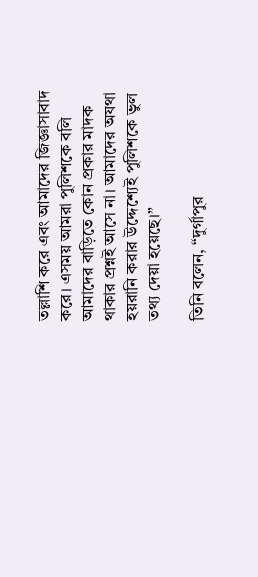তল্লাশি করে এবং আমাদের জিজ্ঞাসাবাদ করে। এসময় আমরা পুলিশকে বলি আমাদের বাড়িতে কোন প্রকার মাদক থাকার প্রশ্নই আসে না। আমাদের অযথা হয়রানি করার উদ্দেশ্যেই পুলিশকে ভুল তথ্য দেয়া হয়েছে।”

তিনি বলেন, “দুর্গাপুর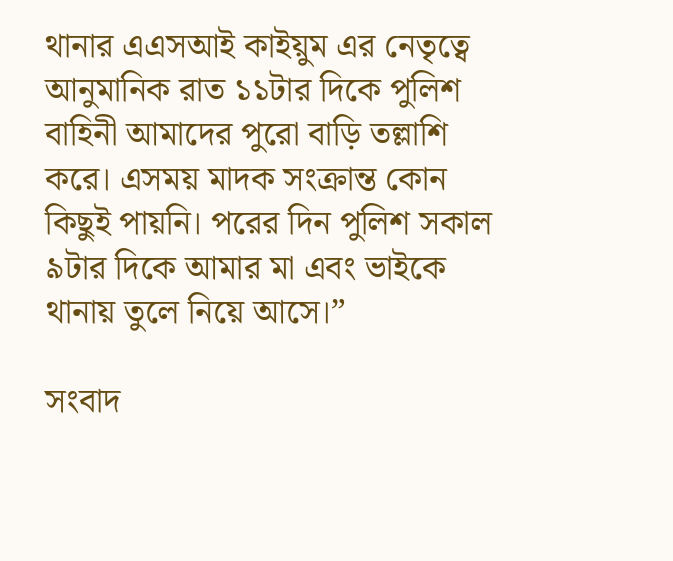থানার এএসআই কাইয়ুম এর নেতৃত্বে আনুমানিক রাত ১১টার দিকে পুলিশ বাহিনী আমাদের পুরো বাড়ি তল্লাশি করে। এসময় মাদক সংক্রান্ত কোন কিছুই পায়নি। পরের দিন পুলিশ সকাল ৯টার দিকে আমার মা এবং ভাইকে থানায় তুলে নিয়ে আসে।”

সংবাদ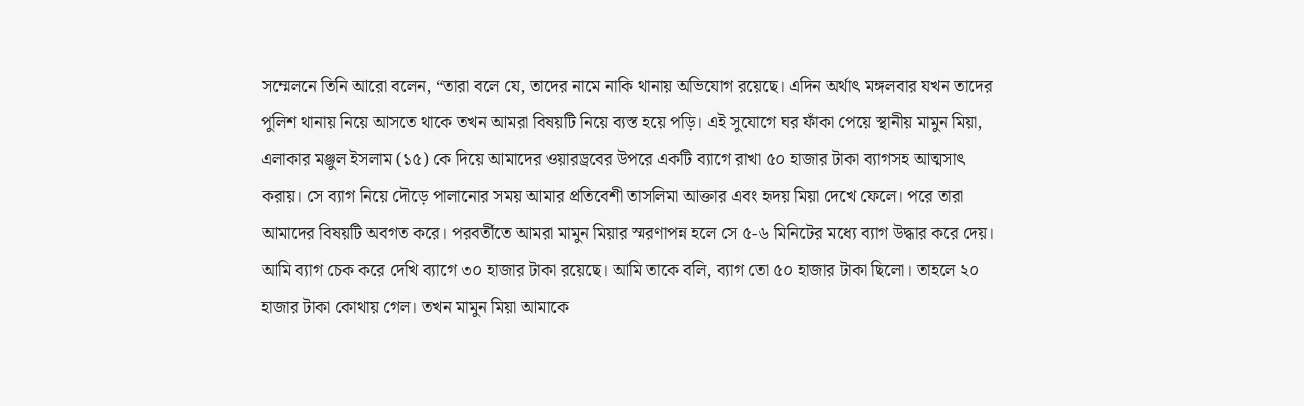সম্মেলনে তিনি আরো বলেন, “তারা বলে যে, তাদের নামে নাকি থানায় অভিযোগ রয়েছে। এদিন অর্থাৎ মঙ্গলবার যখন তাদের পুলিশ থানায় নিয়ে আসতে থাকে তখন আমরা বিষয়টি নিয়ে ব্যস্ত হয়ে পড়ি। এই সুযোগে ঘর ফাঁকা পেয়ে স্থানীয় মামুন মিয়া, এলাকার মঞ্জুল ইসলাম (১৫) কে দিয়ে আমাদের ওয়ারড্রবের উপরে একটি ব্যাগে রাখা ৫০ হাজার টাকা ব্যাগসহ আত্মসাৎ করায়। সে ব্যাগ নিয়ে দৌড়ে পালানোর সময় আমার প্রতিবেশী তাসলিমা আক্তার এবং হৃদয় মিয়া দেখে ফেলে। পরে তারা আমাদের বিষয়টি অবগত করে। পরবর্তীতে আমরা মামুন মিয়ার স্মরণাপন্ন হলে সে ৫-৬ মিনিটের মধ্যে ব্যাগ উদ্ধার করে দেয়। আমি ব্যাগ চেক করে দেখি ব্যাগে ৩০ হাজার টাকা রয়েছে। আমি তাকে বলি, ব্যাগ তো ৫০ হাজার টাকা ছিলো। তাহলে ২০ হাজার টাকা কোথায় গেল। তখন মামুন মিয়া আমাকে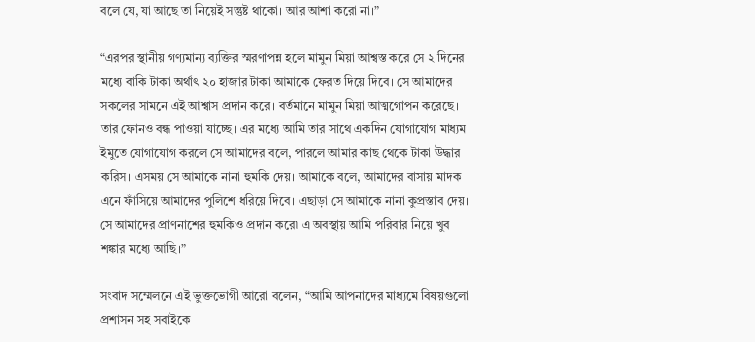বলে যে, যা আছে তা নিয়েই সন্তুষ্ট থাকো। আর আশা করো না।”

“এরপর স্থানীয় গণ্যমান্য ব্যক্তির স্মরণাপন্ন হলে মামুন মিয়া আশ্বস্ত করে সে ২ দিনের মধ্যে বাকি টাকা অর্থাৎ ২০ হাজার টাকা আমাকে ফেরত দিয়ে দিবে। সে আমাদের সকলের সামনে এই আশ্বাস প্রদান করে। বর্তমানে মামুন মিয়া আত্মগোপন করেছে। তার ফোনও বন্ধ পাওয়া যাচ্ছে। এর মধ্যে আমি তার সাথে একদিন যোগাযোগ মাধ্যম ইমুতে যোগাযোগ করলে সে আমাদের বলে, পারলে আমার কাছ থেকে টাকা উদ্ধার করিস। এসময় সে আমাকে নানা হুমকি দেয়। আমাকে বলে, আমাদের বাসায় মাদক এনে ফাঁসিয়ে আমাদের পুলিশে ধরিয়ে দিবে। এছাড়া সে আমাকে নানা কুপ্রস্তাব দেয়। সে আমাদের প্রাণনাশের হুমকিও প্রদান করে৷ এ অবস্থায় আমি পরিবার নিয়ে খুব শঙ্কার মধ্যে আছি।”

সংবাদ সম্মেলনে এই ভুক্তভোগী আরো বলেন, “আমি আপনাদের মাধ্যমে বিষয়গুলো প্রশাসন সহ সবাইকে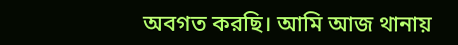অবগত করছি। আমি আজ থানায়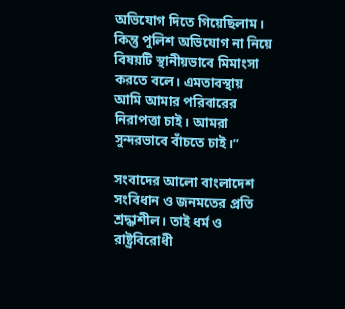অভিযোগ দিতে গিয়েছিলাম। কিন্তু পুলিশ অভিযোগ না নিয়ে বিষয়টি স্থানীয়ভাবে মিমাংসা করতে বলে। এমতাবস্থায় আমি আমার পরিবারের নিরাপত্তা চাই। আমরা সুন্দরভাবে বাঁচতে চাই।”

সংবাদের আলো বাংলাদেশ সংবিধান ও জনমতের প্রতি শ্রদ্ধাশীল। তাই ধর্ম ও রাষ্ট্রবিরোধী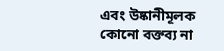এবং উষ্কানীমূলক কোনো বক্তব্য না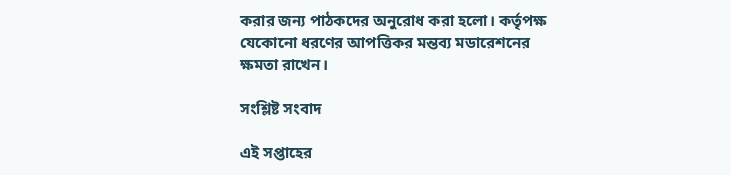করার জন্য পাঠকদের অনুরোধ করা হলো। কর্তৃপক্ষ যেকোনো ধরণের আপত্তিকর মন্তব্য মডারেশনের ক্ষমতা রাখেন।

সংশ্লিষ্ট সংবাদ

এই সপ্তাহের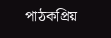পাঠকপ্রিয়